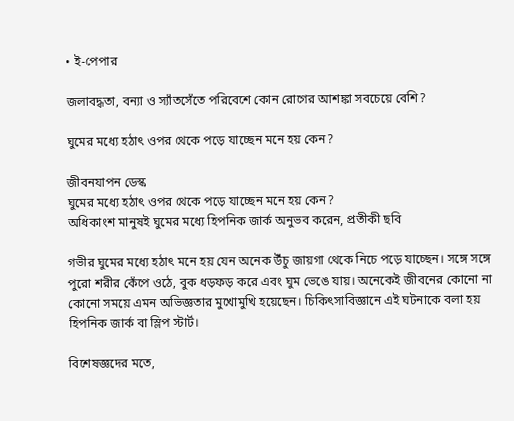• ই-পেপার

জলাবদ্ধতা, বন্যা ও স্যাঁতসেঁতে পরিবেশে কোন রোগের আশঙ্কা সবচেয়ে বেশি?

ঘুমের মধ্যে হঠাৎ ওপর থেকে পড়ে যাচ্ছেন মনে হয় কেন?

জীবনযাপন ডেস্ক
ঘুমের মধ্যে হঠাৎ ওপর থেকে পড়ে যাচ্ছেন মনে হয় কেন?
অধিকাংশ মানুষই ঘুমের মধ্যে হিপনিক জার্ক অনুভব করেন, প্রতীকী ছবি

গভীর ঘুমের মধ্যে হঠাৎ মনে হয় যেন অনেক উঁচু জায়গা থেকে নিচে পড়ে যাচ্ছেন। সঙ্গে সঙ্গে পুরো শরীর কেঁপে ওঠে, বুক ধড়ফড় করে এবং ঘুম ভেঙে যায়। অনেকেই জীবনের কোনো না কোনো সময়ে এমন অভিজ্ঞতার মুখোমুখি হয়েছেন। চিকিৎসাবিজ্ঞানে এই ঘটনাকে বলা হয় হিপনিক জার্ক বা স্লিপ স্টার্ট।

বিশেষজ্ঞদের মতে,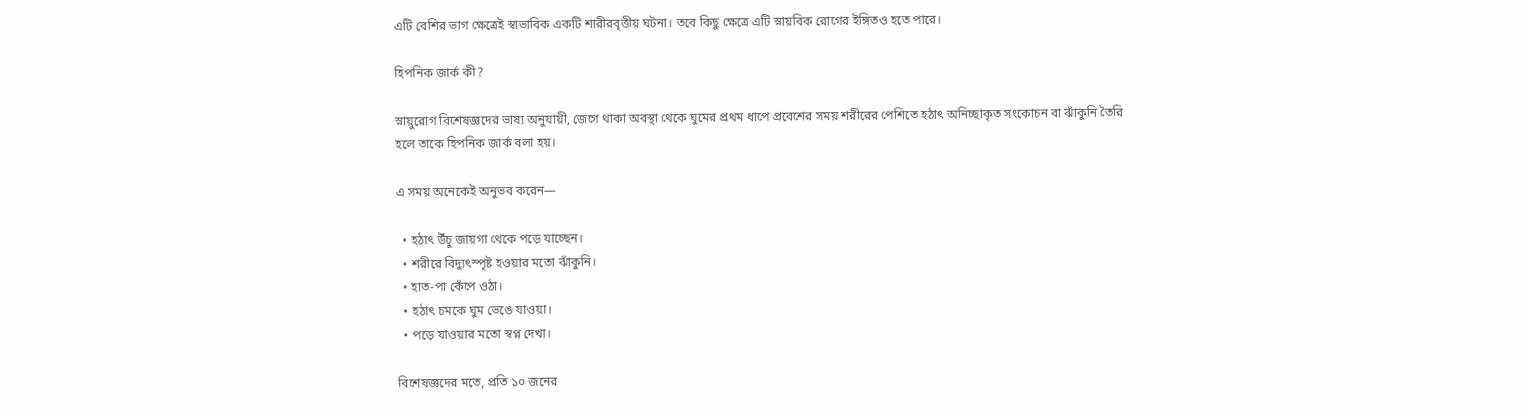এটি বেশির ভাগ ক্ষেত্রেই স্বাভাবিক একটি শারীরবৃত্তীয় ঘটনা। তবে কিছু ক্ষেত্রে এটি স্নায়বিক রোগের ইঙ্গিতও হতে পারে।

হিপনিক জার্ক কী?

স্নায়ুরোগ বিশেষজ্ঞদের ভাষ্য অনুযায়ী, জেগে থাকা অবস্থা থেকে ঘুমের প্রথম ধাপে প্রবেশের সময় শরীরের পেশিতে হঠাৎ অনিচ্ছাকৃত সংকোচন বা ঝাঁকুনি তৈরি হলে তাকে হিপনিক জার্ক বলা হয়।

এ সময় অনেকেই অনুভব করেন—

  • হঠাৎ উঁচু জায়গা থেকে পড়ে যাচ্ছেন।
  • শরীরে বিদ্যুৎস্পৃষ্ট হওয়ার মতো ঝাঁকুনি।
  • হাত-পা কেঁপে ওঠা।
  • হঠাৎ চমকে ঘুম ভেঙে যাওয়া।
  • পড়ে যাওয়ার মতো স্বপ্ন দেখা।

বিশেষজ্ঞদের মতে, প্রতি ১০ জনের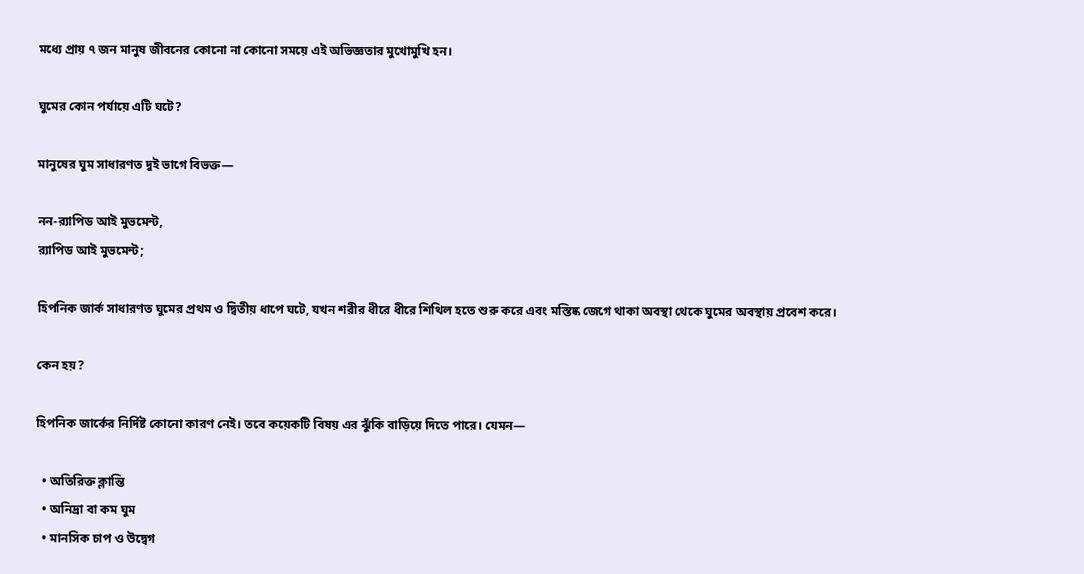মধ্যে প্রায় ৭ জন মানুষ জীবনের কোনো না কোনো সময়ে এই অভিজ্ঞতার মুখোমুখি হন।

ঘুমের কোন পর্যায়ে এটি ঘটে?

মানুষের ঘুম সাধারণত দুই ভাগে বিভক্ত—

নন-র‍্যাপিড আই মুভমেন্ট,
র‍্যাপিড আই মুভমেন্ট;

হিপনিক জার্ক সাধারণত ঘুমের প্রথম ও দ্বিতীয় ধাপে ঘটে, যখন শরীর ধীরে ধীরে শিথিল হতে শুরু করে এবং মস্তিষ্ক জেগে থাকা অবস্থা থেকে ঘুমের অবস্থায় প্রবেশ করে।

কেন হয়?

হিপনিক জার্কের নির্দিষ্ট কোনো কারণ নেই। তবে কয়েকটি বিষয় এর ঝুঁকি বাড়িয়ে দিতে পারে। যেমন—

  • অতিরিক্ত ক্লান্তি
  • অনিদ্রা বা কম ঘুম
  • মানসিক চাপ ও উদ্বেগ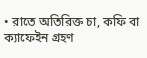• রাতে অতিরিক্ত চা, কফি বা ক্যাফেইন গ্রহণ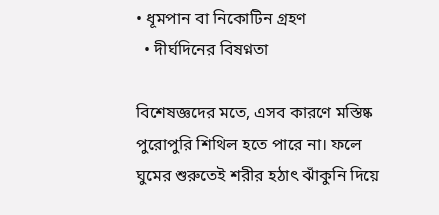• ধূমপান বা নিকোটিন গ্রহণ
  • দীর্ঘদিনের বিষণ্নতা

বিশেষজ্ঞদের মতে, এসব কারণে মস্তিষ্ক পুরোপুরি শিথিল হতে পারে না। ফলে ঘুমের শুরুতেই শরীর হঠাৎ ঝাঁকুনি দিয়ে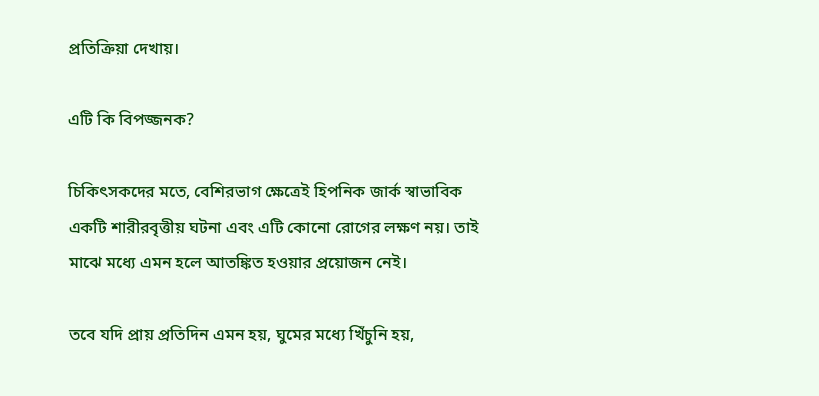প্রতিক্রিয়া দেখায়।

এটি কি বিপজ্জনক?

চিকিৎসকদের মতে, বেশিরভাগ ক্ষেত্রেই হিপনিক জার্ক স্বাভাবিক একটি শারীরবৃত্তীয় ঘটনা এবং এটি কোনো রোগের লক্ষণ নয়। তাই মাঝে মধ্যে এমন হলে আতঙ্কিত হওয়ার প্রয়োজন নেই।

তবে যদি প্রায় প্রতিদিন এমন হয়, ঘুমের মধ্যে খিঁচুনি হয়,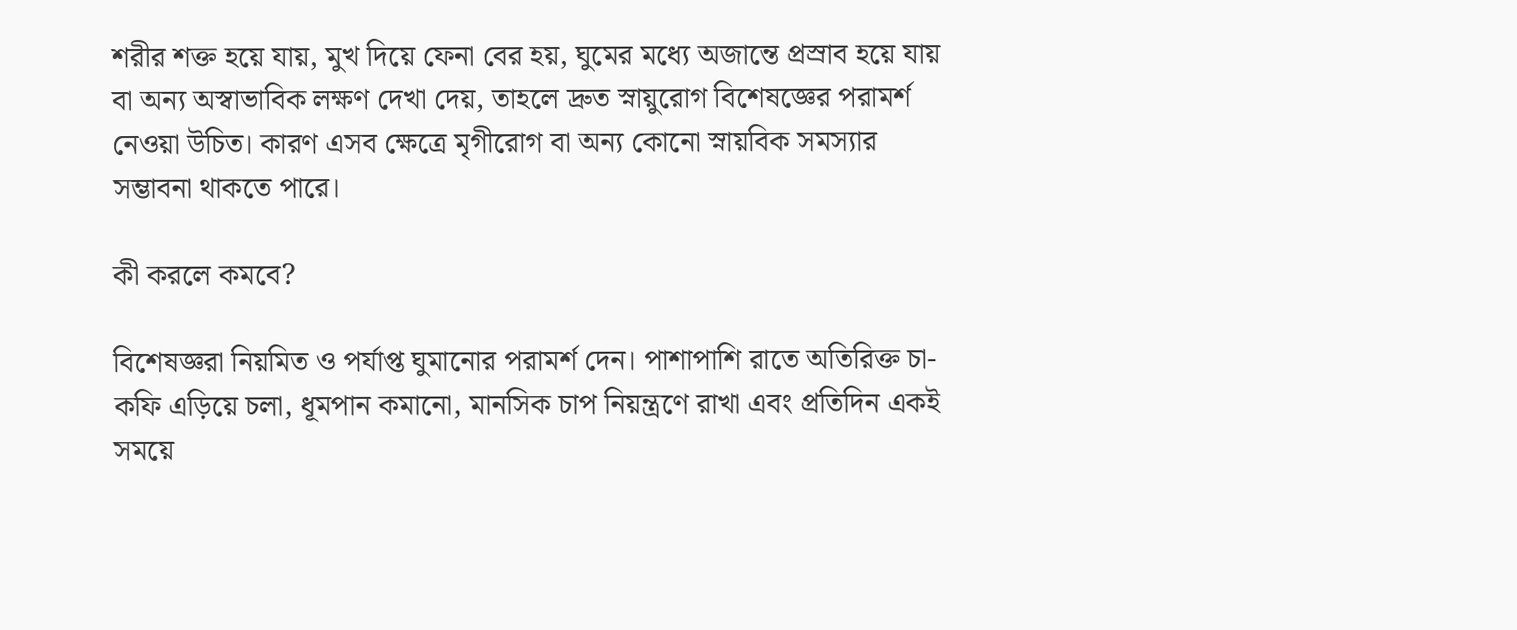শরীর শক্ত হয়ে যায়, মুখ দিয়ে ফেনা বের হয়, ঘুমের মধ্যে অজান্তে প্রস্রাব হয়ে যায় বা অন্য অস্বাভাবিক লক্ষণ দেখা দেয়, তাহলে দ্রুত স্নায়ুরোগ বিশেষজ্ঞের পরামর্শ নেওয়া উচিত। কারণ এসব ক্ষেত্রে মৃগীরোগ বা অন্য কোনো স্নায়বিক সমস্যার সম্ভাবনা থাকতে পারে।

কী করলে কমবে?

বিশেষজ্ঞরা নিয়মিত ও পর্যাপ্ত ঘুমানোর পরামর্শ দেন। পাশাপাশি রাতে অতিরিক্ত চা-কফি এড়িয়ে চলা, ধূমপান কমানো, মানসিক চাপ নিয়ন্ত্রণে রাখা এবং প্রতিদিন একই সময়ে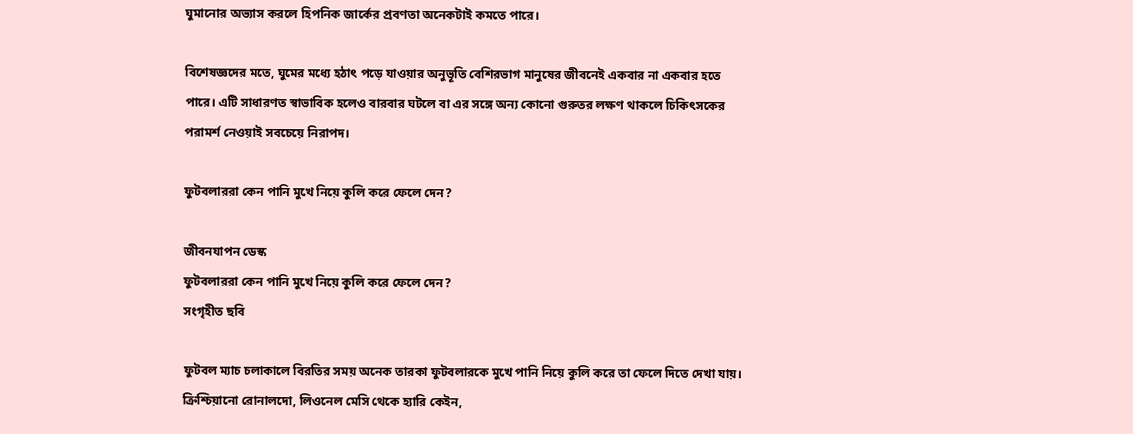ঘুমানোর অভ্যাস করলে হিপনিক জার্কের প্রবণতা অনেকটাই কমতে পারে।

বিশেষজ্ঞদের মতে, ঘুমের মধ্যে হঠাৎ পড়ে যাওয়ার অনুভূতি বেশিরভাগ মানুষের জীবনেই একবার না একবার হতে পারে। এটি সাধারণত স্বাভাবিক হলেও বারবার ঘটলে বা এর সঙ্গে অন্য কোনো গুরুতর লক্ষণ থাকলে চিকিৎসকের পরামর্শ নেওয়াই সবচেয়ে নিরাপদ।

ফুটবলাররা কেন পানি মুখে নিয়ে কুলি করে ফেলে দেন?

জীবনযাপন ডেস্ক
ফুটবলাররা কেন পানি মুখে নিয়ে কুলি করে ফেলে দেন?
সংগৃহীত ছবি

ফুটবল ম্যাচ চলাকালে বিরতির সময় অনেক তারকা ফুটবলারকে মুখে পানি নিয়ে কুলি করে তা ফেলে দিতে দেখা যায়। ক্রিশ্চিয়ানো রোনালদো, লিওনেল মেসি থেকে হ্যারি কেইন,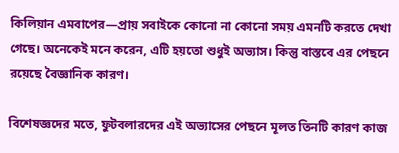কিলিয়ান এমবাপের—প্রায় সবাইকে কোনো না কোনো সময় এমনটি করতে দেখা গেছে। অনেকেই মনে করেন, এটি হয়তো শুধুই অভ্যাস। কিন্তু বাস্তবে এর পেছনে রয়েছে বৈজ্ঞানিক কারণ।

বিশেষজ্ঞদের মতে, ফুটবলারদের এই অভ্যাসের পেছনে মূলত তিনটি কারণ কাজ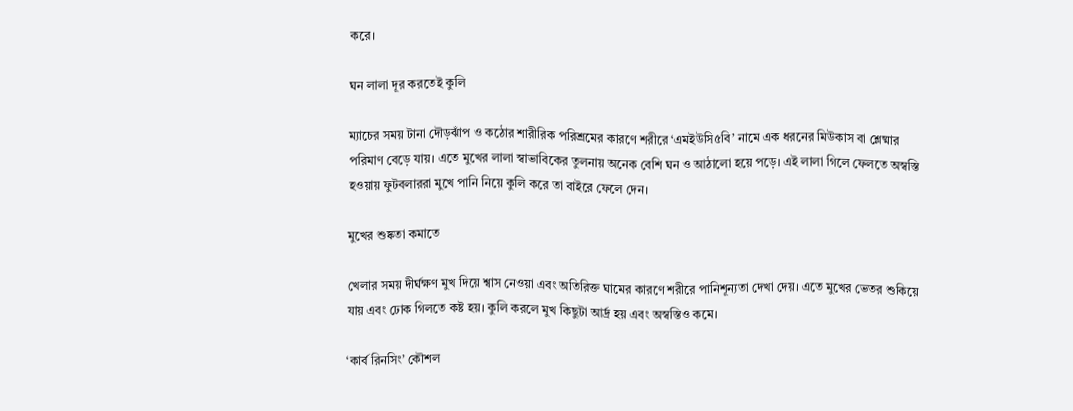করে।

ঘন লালা দূর করতেই কুলি

ম্যাচের সময় টানা দৌড়ঝাঁপ ও কঠোর শারীরিক পরিশ্রমের কারণে শরীরে ‘এমইউসি৫বি’ নামে এক ধরনের মিউকাস বা শ্লেষ্মার পরিমাণ বেড়ে যায়। এতে মুখের লালা স্বাভাবিকের তুলনায় অনেক বেশি ঘন ও আঠালো হয়ে পড়ে। এই লালা গিলে ফেলতে অস্বস্তি হওয়ায় ফুটবলাররা মুখে পানি নিয়ে কুলি করে তা বাইরে ফেলে দেন।

মুখের শুষ্কতা কমাতে

খেলার সময় দীর্ঘক্ষণ মুখ দিয়ে শ্বাস নেওয়া এবং অতিরিক্ত ঘামের কারণে শরীরে পানিশূন্যতা দেখা দেয়। এতে মুখের ভেতর শুকিয়ে যায় এবং ঢোক গিলতে কষ্ট হয়। কুলি করলে মুখ কিছুটা আর্দ্র হয় এবং অস্বস্তিও কমে।

‘কার্ব রিনসিং’ কৌশল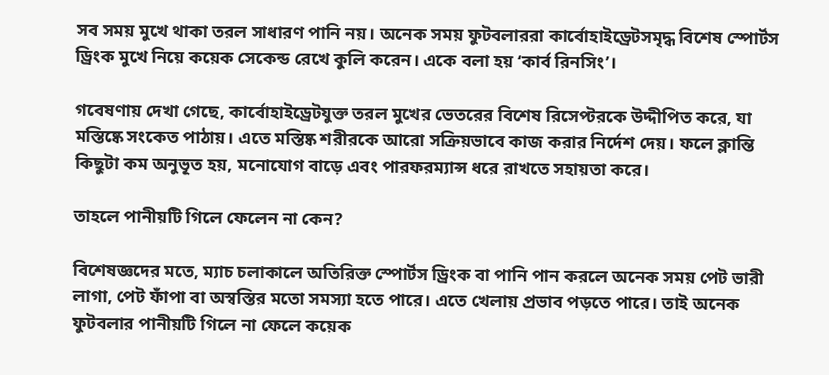সব সময় মুখে থাকা তরল সাধারণ পানি নয়। অনেক সময় ফুটবলাররা কার্বোহাইড্রেটসমৃদ্ধ বিশেষ স্পোর্টস ড্রিংক মুখে নিয়ে কয়েক সেকেন্ড রেখে কুলি করেন। একে বলা হয় ‘কার্ব রিনসিং’।

গবেষণায় দেখা গেছে, কার্বোহাইড্রেটযুক্ত তরল মুখের ভেতরের বিশেষ রিসেপ্টরকে উদ্দীপিত করে, যা মস্তিষ্কে সংকেত পাঠায়। এতে মস্তিষ্ক শরীরকে আরো সক্রিয়ভাবে কাজ করার নির্দেশ দেয়। ফলে ক্লান্তি কিছুটা কম অনুভূত হয়, মনোযোগ বাড়ে এবং পারফরম্যান্স ধরে রাখতে সহায়তা করে।

তাহলে পানীয়টি গিলে ফেলেন না কেন?

বিশেষজ্ঞদের মতে, ম্যাচ চলাকালে অতিরিক্ত স্পোর্টস ড্রিংক বা পানি পান করলে অনেক সময় পেট ভারী লাগা, পেট ফাঁপা বা অস্বস্তির মতো সমস্যা হতে পারে। এতে খেলায় প্রভাব পড়তে পারে। তাই অনেক ফুটবলার পানীয়টি গিলে না ফেলে কয়েক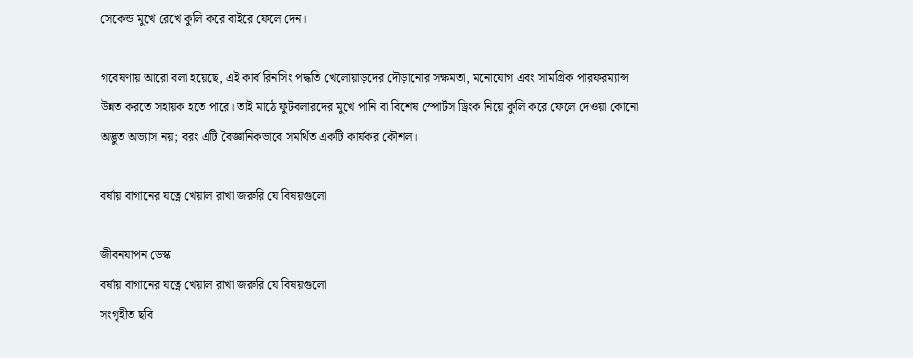সেকেন্ড মুখে রেখে কুলি করে বাইরে ফেলে দেন।

গবেষণায় আরো বলা হয়েছে, এই কার্ব রিনসিং পদ্ধতি খেলোয়াড়দের দৌড়ানোর সক্ষমতা, মনোযোগ এবং সামগ্রিক পারফরম্যান্স উন্নত করতে সহায়ক হতে পারে। তাই মাঠে ফুটবলারদের মুখে পানি বা বিশেষ স্পোর্টস ড্রিংক নিয়ে কুলি করে ফেলে দেওয়া কোনো অদ্ভুত অভ্যাস নয়; বরং এটি বৈজ্ঞানিকভাবে সমর্থিত একটি কার্যকর কৌশল।

বর্ষায় বাগানের যত্নে খেয়াল রাখা জরুরি যে বিষয়গুলো

জীবনযাপন ডেস্ক
বর্ষায় বাগানের যত্নে খেয়াল রাখা জরুরি যে বিষয়গুলো
সংগৃহীত ছবি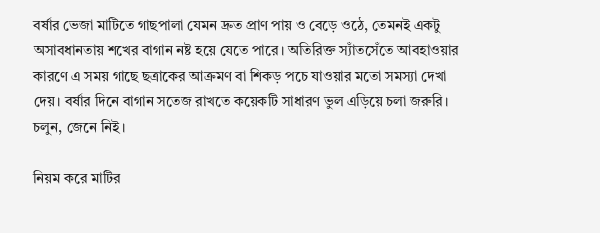বর্ষার ভেজা মাটিতে গাছপালা যেমন দ্রুত প্রাণ পায় ও বেড়ে ওঠে, তেমনই একটু অসাবধানতায় শখের বাগান নষ্ট হয়ে যেতে পারে। অতিরিক্ত স্যাঁতসেঁতে আবহাওয়ার কারণে এ সময় গাছে ছত্রাকের আক্রমণ বা শিকড় পচে যাওয়ার মতো সমস্যা দেখা দেয়। বর্ষার দিনে বাগান সতেজ রাখতে কয়েকটি সাধারণ ভুল এড়িয়ে চলা জরুরি। চলুন, জেনে নিই।

নিয়ম করে মাটির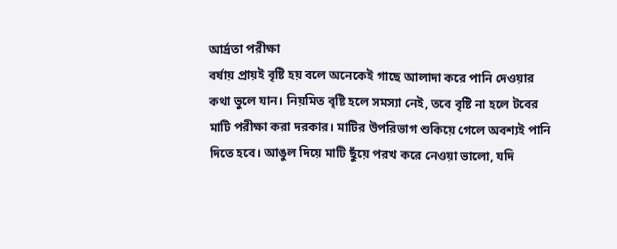আর্দ্রতা পরীক্ষা
বর্ষায় প্রায়ই বৃষ্টি হয় বলে অনেকেই গাছে আলাদা করে পানি দেওয়ার কথা ভুলে যান। নিয়মিত বৃষ্টি হলে সমস্যা নেই, তবে বৃষ্টি না হলে টবের মাটি পরীক্ষা করা দরকার। মাটির উপরিভাগ শুকিয়ে গেলে অবশ্যই পানি দিতে হবে। আঙুল দিয়ে মাটি ছুঁয়ে পরখ করে নেওয়া ভালো, যদি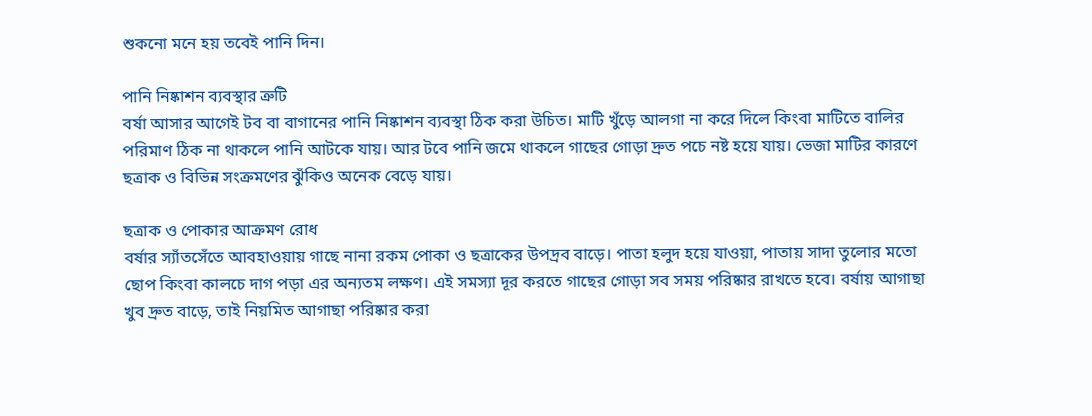শুকনো মনে হয় তবেই পানি দিন।

পানি নিষ্কাশন ব্যবস্থার ত্রুটি
বর্ষা আসার আগেই টব বা বাগানের পানি নিষ্কাশন ব্যবস্থা ঠিক করা উচিত। মাটি খুঁড়ে আলগা না করে দিলে কিংবা মাটিতে বালির পরিমাণ ঠিক না থাকলে পানি আটকে যায়। আর টবে পানি জমে থাকলে গাছের গোড়া দ্রুত পচে নষ্ট হয়ে যায়। ভেজা মাটির কারণে ছত্রাক ও বিভিন্ন সংক্রমণের ঝুঁকিও অনেক বেড়ে যায়।

ছত্রাক ও পোকার আক্রমণ রোধ
বর্ষার স্যাঁতসেঁতে আবহাওয়ায় গাছে নানা রকম পোকা ও ছত্রাকের উপদ্রব বাড়ে। পাতা হলুদ হয়ে যাওয়া, পাতায় সাদা তুলোর মতো ছোপ কিংবা কালচে দাগ পড়া এর অন্যতম লক্ষণ। এই সমস্যা দূর করতে গাছের গোড়া সব সময় পরিষ্কার রাখতে হবে। বর্ষায় আগাছা খুব দ্রুত বাড়ে, তাই নিয়মিত আগাছা পরিষ্কার করা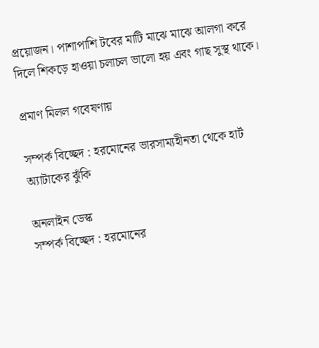প্রয়োজন। পাশাপাশি টবের মাটি মাঝে মাঝে আলগা করে দিলে শিকড়ে হাওয়া চলাচল ভালো হয় এবং গাছ সুস্থ থাকে।

প্রমাণ মিলল গবেষণায়

সম্পর্ক বিচ্ছেদ : হরমোনের ভারসাম্যহীনতা থেকে হার্ট অ্যাটাকের ঝুঁকি

অনলাইন ডেস্ক
সম্পর্ক বিচ্ছেদ : হরমোনের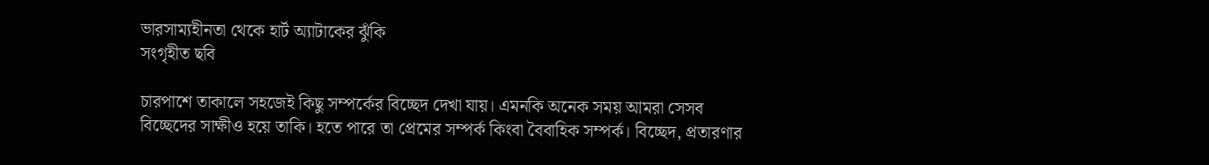ভারসাম্যহীনতা থেকে হার্ট অ্যাটাকের ঝুঁকি
সংগৃহীত ছবি

চারপাশে তাকালে সহজেই কিছু সম্পর্কের বিচ্ছেদ দেখা যায়। এমনকি অনেক সময় আমরা সেসব বিচ্ছেদের সাক্ষীও হয়ে তাকি। হতে পারে তা প্রেমের সম্পর্ক কিংবা বৈবাহিক সম্পর্ক। বিচ্ছেদ, প্রতারণার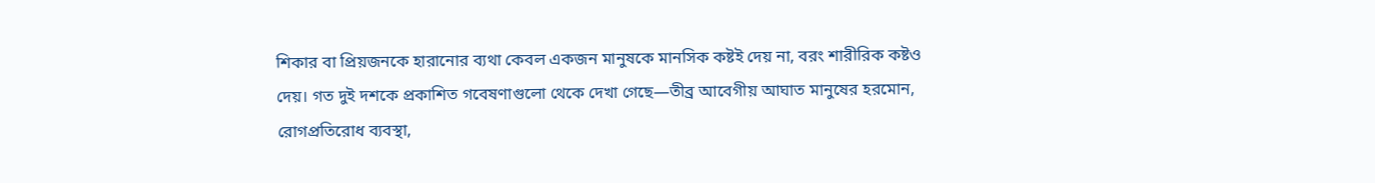শিকার বা প্রিয়জনকে হারানোর ব্যথা কেবল একজন মানুষকে মানসিক কষ্টই দেয় না, বরং শারীরিক কষ্টও দেয়। গত দুই দশকে প্রকাশিত গবেষণাগুলো থেকে দেখা গেছে―তীব্র আবেগীয় আঘাত মানুষের হরমোন, রোগপ্রতিরোধ ব্যবস্থা,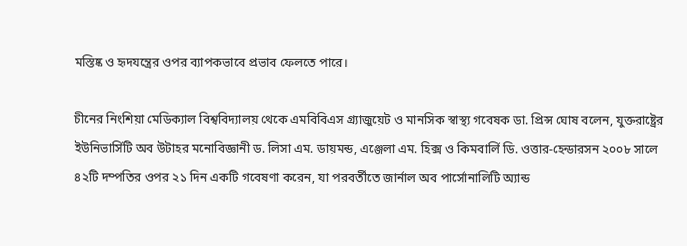মস্তিষ্ক ও হৃদযন্ত্রের ওপর ব্যাপকভাবে প্রভাব ফেলতে পারে।

চীনের নিংশিয়া মেডিক্যাল বিশ্ববিদ্যালয় থেকে এমবিবিএস গ্র্যাজুয়েট ও মানসিক স্বাস্থ্য গবেষক ডা. প্রিন্স ঘোষ বলেন, যুক্তরাষ্ট্রের ইউনিভার্সিটি অব উটাহর মনোবিজ্ঞানী ড. লিসা এম. ডায়মন্ড, এঞ্জেলা এম. হিক্স ও কিমবার্লি ডি. ওত্তার-হেন্ডারসন ২০০৮ সালে ৪২টি দম্পতির ওপর ২১ দিন একটি গবেষণা করেন, যা পরবর্তীতে জার্নাল অব পার্সোনালিটি অ্যান্ড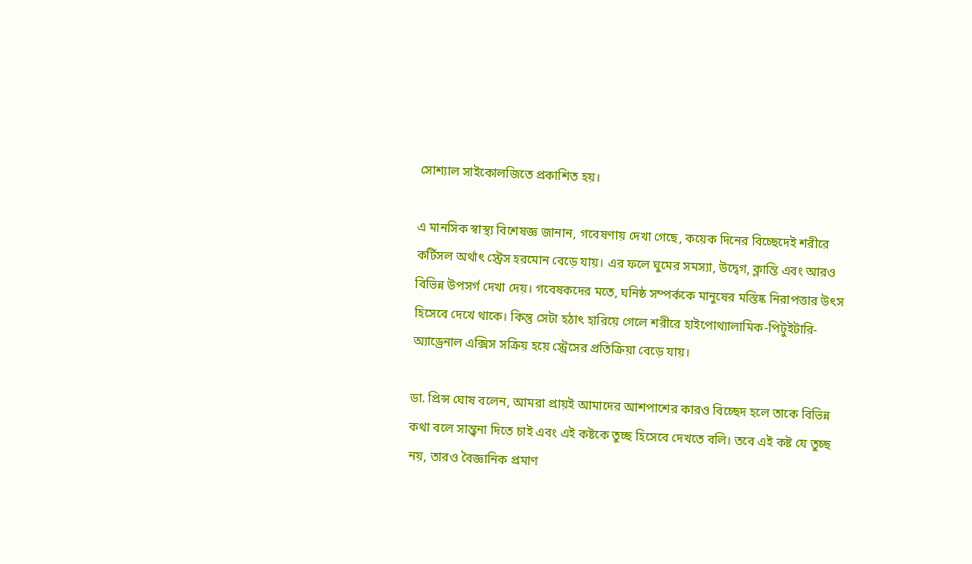সোশ্যাল সাইকোলজিতে প্রকাশিত হয়।

এ মানসিক স্বাস্থ্য বিশেষজ্ঞ জানান, গবেষণায় দেখা গেছে, কয়েক দিনের বিচ্ছেদেই শরীরে কর্টিসল অর্থাৎ স্ট্রেস হরমোন বেড়ে যায়। এর ফলে ঘুমের সমস্যা, উদ্বেগ, ক্লান্তি এবং আরও বিভিন্ন উপসর্গ দেখা দেয়। গবেষকদের মতে, ঘনিষ্ঠ সম্পর্ককে মানুষের মস্তিষ্ক নিরাপত্তার উৎস হিসেবে দেখে থাকে। কিন্তু সেটা হঠাৎ হারিয়ে গেলে শরীরে হাইপোথ্যালামিক-পিটুইটারি-অ্যাড্রেনাল এক্সিস সক্রিয় হয়ে স্ট্রেসের প্রতিক্রিয়া বেড়ে যায়।

ডা. প্রিন্স ঘোষ বলেন, আমরা প্রায়ই আমাদের আশপাশের কারও বিচ্ছেদ হলে তাকে বিভিন্ন কথা বলে সান্ত্বনা দিতে চাই এবং এই কষ্টকে তুচ্ছ হিসেবে দেখতে বলি। তবে এই কষ্ট যে তুচ্ছ নয়, তারও বৈজ্ঞানিক প্রমাণ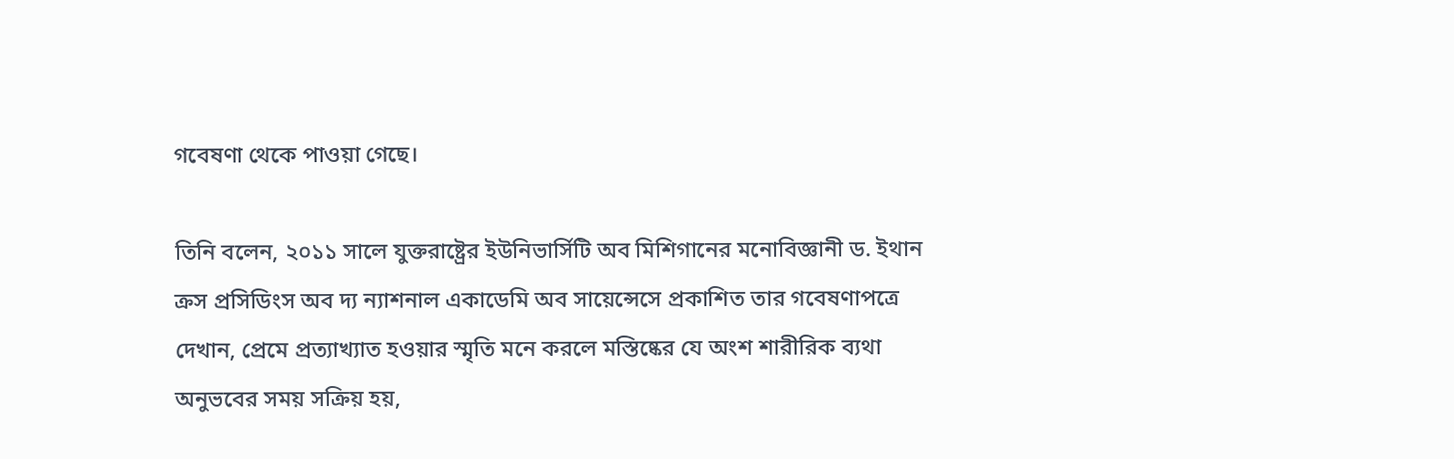গবেষণা থেকে পাওয়া গেছে।

তিনি বলেন, ২০১১ সালে যুক্তরাষ্ট্রের ইউনিভার্সিটি অব মিশিগানের মনোবিজ্ঞানী ড. ইথান ক্রস প্রসিডিংস অব দ্য ন্যাশনাল একাডেমি অব সায়েন্সেসে প্রকাশিত তার গবেষণাপত্রে দেখান, প্রেমে প্রত্যাখ্যাত হওয়ার স্মৃতি মনে করলে মস্তিষ্কের যে অংশ শারীরিক ব্যথা অনুভবের সময় সক্রিয় হয়,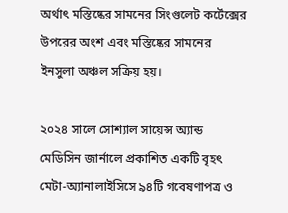অর্থাৎ মস্তিষ্কের সামনের সিংগুলেট কর্টেক্সের উপরের অংশ এবং মস্তিষ্কের সামনের ইনসুলা অঞ্চল সক্রিয় হয়।

২০২৪ সালে সোশ্যাল সায়েন্স অ্যান্ড মেডিসিন জার্নালে প্রকাশিত একটি বৃহৎ মেটা-অ্যানালাইসিসে ৯৪টি গবেষণাপত্র ও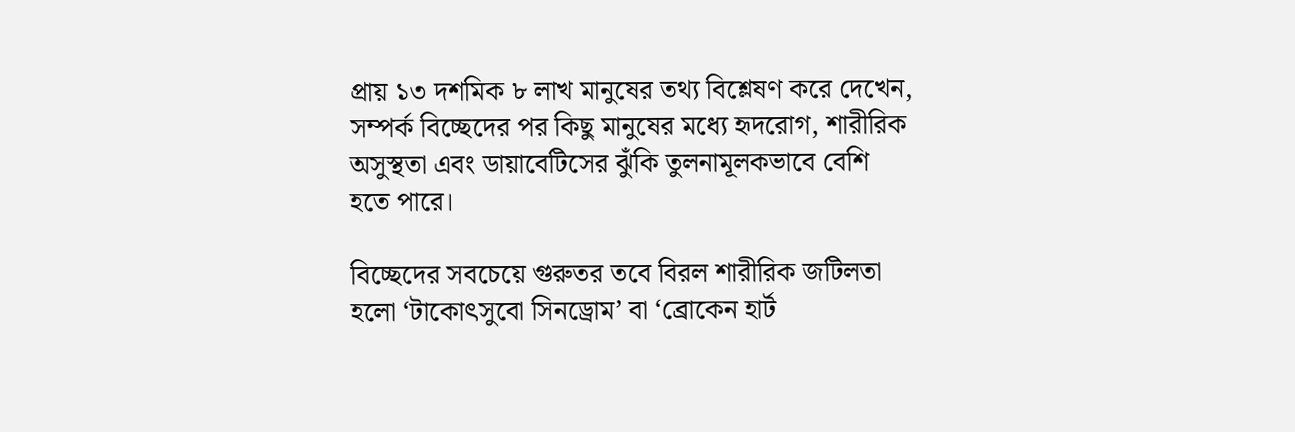প্রায় ১৩ দশমিক ৮ লাখ মানুষের তথ্য বিশ্লেষণ করে দেখেন, সম্পর্ক বিচ্ছেদের পর কিছু মানুষের মধ্যে হৃদরোগ, শারীরিক অসুস্থতা এবং ডায়াবেটিসের ঝুঁকি তুলনামূলকভাবে বেশি হতে পারে।

বিচ্ছেদের সবচেয়ে গুরুতর তবে বিরল শারীরিক জটিলতা হলো ‘টাকোৎসুবো সিনড্রোম’ বা ‘ব্রোকেন হার্ট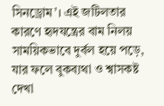সিনড্রোম’। এই জটিলতার কারণে হৃদযন্ত্রের বাম নিলয় সাময়িকভাবে দুর্বল হয়ে পড়ে, যার ফলে বুকব্যথা ও শ্বাসকষ্ট দেখা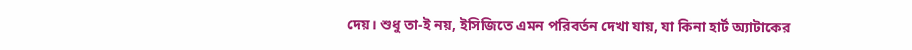দেয়। শুধু তা-ই নয়, ইসিজিতে এমন পরিবর্তন দেখা যায়, যা কিনা হার্ট অ্যাটাকের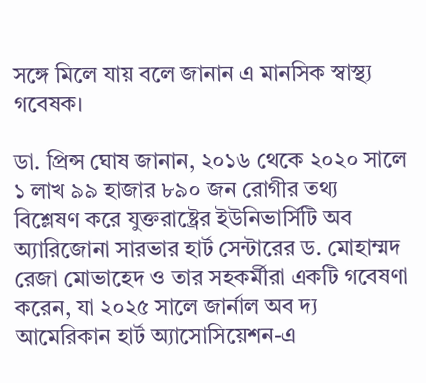সঙ্গে মিলে যায় বলে জানান এ মানসিক স্বাস্থ্য গবেষক।

ডা. প্রিন্স ঘোষ জানান, ২০১৬ থেকে ২০২০ সালে ১ লাখ ৯৯ হাজার ৮৯০ জন রোগীর তথ্য বিশ্লেষণ করে যুক্তরাষ্ট্রের ইউনিভার্সিটি অব অ্যারিজোনা সারভার হার্ট সেন্টারের ড. মোহাম্মদ রেজা মোভাহেদ ও তার সহকর্মীরা একটি গবেষণা করেন, যা ২০২৫ সালে জার্নাল অব দ্য আমেরিকান হার্ট অ্যাসোসিয়েশন-এ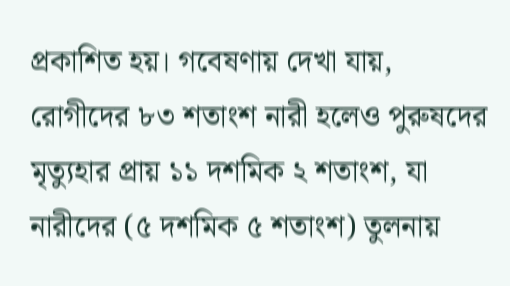প্রকাশিত হয়। গবেষণায় দেখা যায়, রোগীদের ৮৩ শতাংশ নারী হলেও পুরুষদের মৃত্যুহার প্রায় ১১ দশমিক ২ শতাংশ, যা নারীদের (৫ দশমিক ৫ শতাংশ) তুলনায়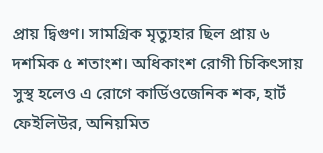প্রায় দ্বিগুণ। সামগ্রিক মৃত্যুহার ছিল প্রায় ৬ দশমিক ৫ শতাংশ। অধিকাংশ রোগী চিকিৎসায় সুস্থ হলেও এ রোগে কার্ডিওজেনিক শক, হার্ট ফেইলিউর, অনিয়মিত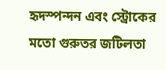হৃদস্পন্দন এবং স্ট্রোকের মতো গুরুতর জটিলতা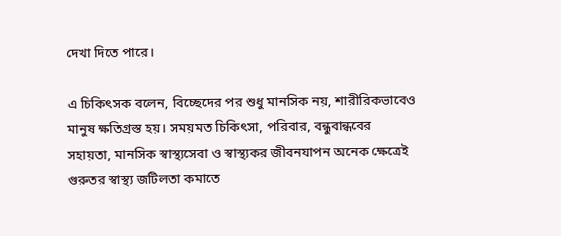দেখা দিতে পারে।

এ চিকিৎসক বলেন, বিচ্ছেদের পর শুধু মানসিক নয়, শারীরিকভাবেও মানুষ ক্ষতিগ্রস্ত হয়। সময়মত চিকিৎসা, পরিবার, বন্ধুবান্ধবের সহায়তা, মানসিক স্বাস্থ্যসেবা ও স্বাস্থ্যকর জীবনযাপন অনেক ক্ষেত্রেই গুরুতর স্বাস্থ্য জটিলতা কমাতে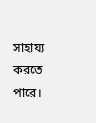সাহায্য করতে পারে।